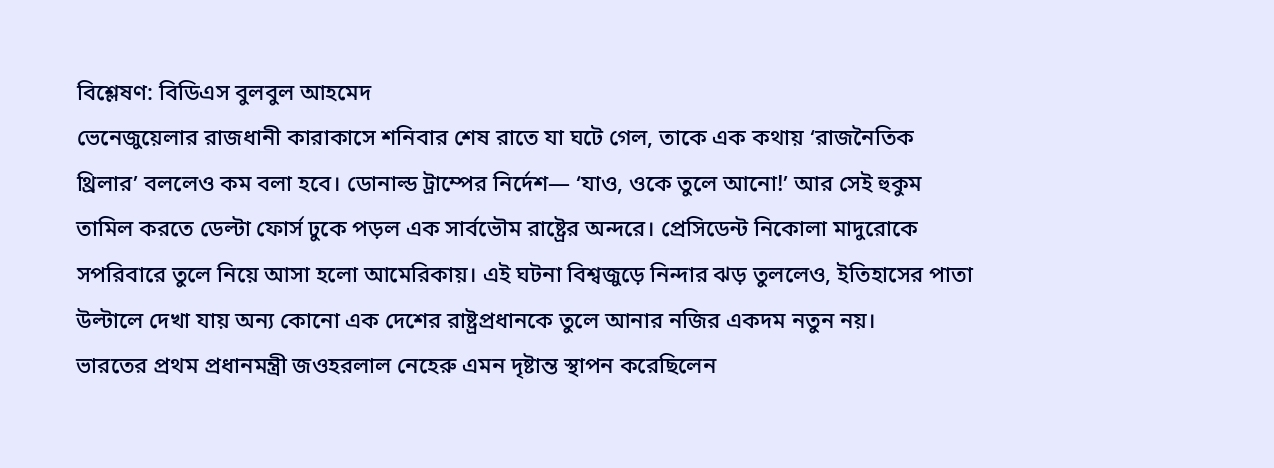বিশ্লেষণ: বিডিএস বুলবুল আহমেদ
ভেনেজুয়েলার রাজধানী কারাকাসে শনিবার শেষ রাতে যা ঘটে গেল, তাকে এক কথায় ‘রাজনৈতিক থ্রিলার’ বললেও কম বলা হবে। ডোনাল্ড ট্রাম্পের নির্দেশ— ‘যাও, ওকে তুলে আনো!’ আর সেই হুকুম তামিল করতে ডেল্টা ফোর্স ঢুকে পড়ল এক সার্বভৌম রাষ্ট্রের অন্দরে। প্রেসিডেন্ট নিকোলা মাদুরোকে সপরিবারে তুলে নিয়ে আসা হলো আমেরিকায়। এই ঘটনা বিশ্বজুড়ে নিন্দার ঝড় তুললেও, ইতিহাসের পাতা উল্টালে দেখা যায় অন্য কোনো এক দেশের রাষ্ট্রপ্রধানকে তুলে আনার নজির একদম নতুন নয়।
ভারতের প্রথম প্রধানমন্ত্রী জওহরলাল নেহেরু এমন দৃষ্টান্ত স্থাপন করেছিলেন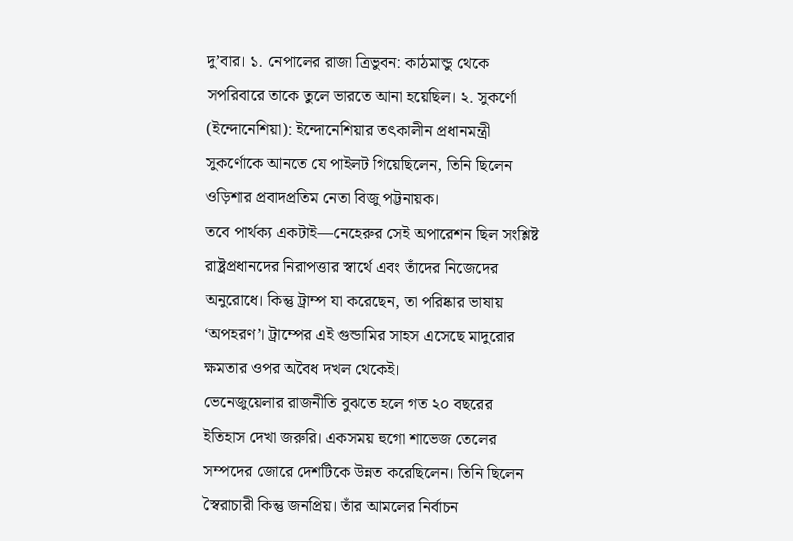দু’বার। ১. নেপালের রাজা ত্রিভুবন: কাঠমান্ডু থেকে সপরিবারে তাকে তুলে ভারতে আনা হয়েছিল। ২. সুকর্ণো (ইন্দোনেশিয়া): ইন্দোনেশিয়ার তৎকালীন প্রধানমন্ত্রী সুকর্ণোকে আনতে যে পাইলট গিয়েছিলেন, তিনি ছিলেন ওড়িশার প্রবাদপ্রতিম নেতা বিজু পট্টনায়ক।
তবে পার্থক্য একটাই—নেহেরুর সেই অপারেশন ছিল সংশ্লিষ্ট রাষ্ট্রপ্রধানদের নিরাপত্তার স্বার্থে এবং তাঁদের নিজেদের অনুরোধে। কিন্তু ট্রাম্প যা করেছেন, তা পরিষ্কার ভাষায় ‘অপহরণ’। ট্রাম্পের এই গুন্ডামির সাহস এসেছে মাদুরোর ক্ষমতার ওপর অবৈধ দখল থেকেই।
ভেনেজুয়েলার রাজনীতি বুঝতে হলে গত ২০ বছরের ইতিহাস দেখা জরুরি। একসময় হুগো শাভেজ তেলের সম্পদের জোরে দেশটিকে উন্নত করেছিলেন। তিনি ছিলেন স্বৈরাচারী কিন্তু জনপ্রিয়। তাঁর আমলের নির্বাচন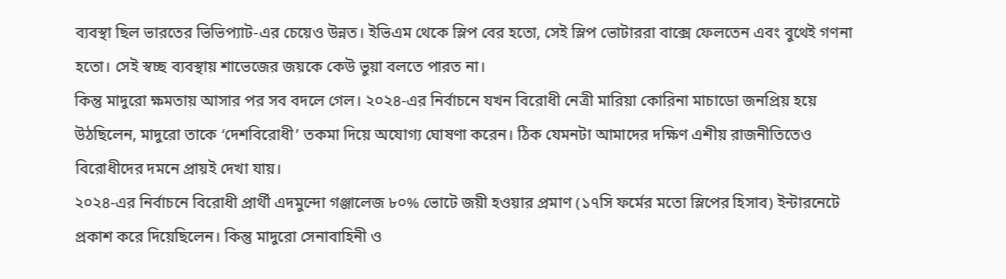ব্যবস্থা ছিল ভারতের ভিভিপ্যাট-এর চেয়েও উন্নত। ইভিএম থেকে স্লিপ বের হতো, সেই স্লিপ ভোটাররা বাক্সে ফেলতেন এবং বুথেই গণনা হতো। সেই স্বচ্ছ ব্যবস্থায় শাভেজের জয়কে কেউ ভুয়া বলতে পারত না।
কিন্তু মাদুরো ক্ষমতায় আসার পর সব বদলে গেল। ২০২৪-এর নির্বাচনে যখন বিরোধী নেত্রী মারিয়া কোরিনা মাচাডো জনপ্রিয় হয়ে উঠছিলেন, মাদুরো তাকে ‘দেশবিরোধী’ তকমা দিয়ে অযোগ্য ঘোষণা করেন। ঠিক যেমনটা আমাদের দক্ষিণ এশীয় রাজনীতিতেও বিরোধীদের দমনে প্রায়ই দেখা যায়।
২০২৪-এর নির্বাচনে বিরোধী প্রার্থী এদমুন্দো গঞ্জালেজ ৮০% ভোটে জয়ী হওয়ার প্রমাণ (১৭সি ফর্মের মতো স্লিপের হিসাব) ইন্টারনেটে প্রকাশ করে দিয়েছিলেন। কিন্তু মাদুরো সেনাবাহিনী ও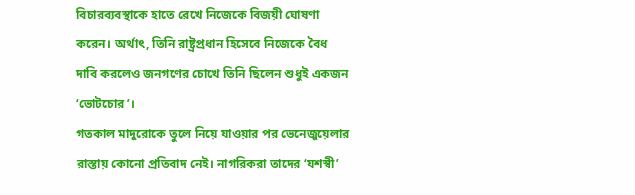বিচারব্যবস্থাকে হাতে রেখে নিজেকে বিজয়ী ঘোষণা করেন। অর্থাৎ, তিনি রাষ্ট্রপ্রধান হিসেবে নিজেকে বৈধ দাবি করলেও জনগণের চোখে তিনি ছিলেন শুধুই একজন ‘ভোটচোর’।
গতকাল মাদুরোকে তুলে নিয়ে যাওয়ার পর ভেনেজুয়েলার রাস্তায় কোনো প্রতিবাদ নেই। নাগরিকরা তাদের ‘যশস্বী’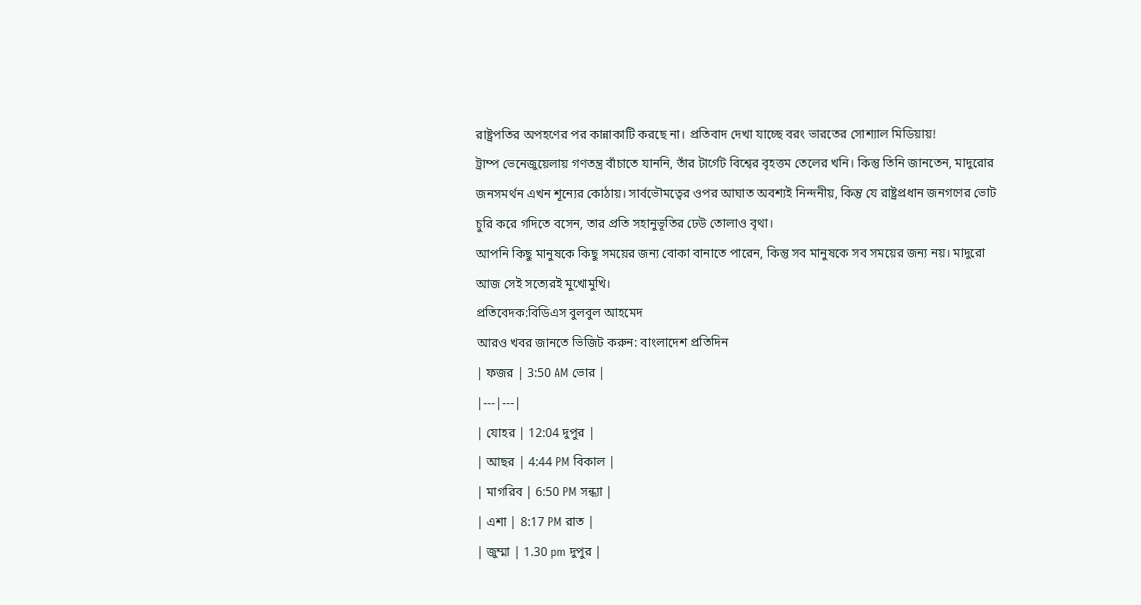রাষ্ট্রপতির অপহণের পর কান্নাকাটি করছে না। প্রতিবাদ দেখা যাচ্ছে বরং ভারতের সোশ্যাল মিডিয়ায়!
ট্রাম্প ভেনেজুয়েলায় গণতন্ত্র বাঁচাতে যাননি, তাঁর টার্গেট বিশ্বের বৃহত্তম তেলের খনি। কিন্তু তিনি জানতেন, মাদুরোর জনসমর্থন এখন শূন্যের কোঠায়। সার্বভৌমত্বের ওপর আঘাত অবশ্যই নিন্দনীয়, কিন্তু যে রাষ্ট্রপ্রধান জনগণের ভোট চুরি করে গদিতে বসেন, তার প্রতি সহানুভূতির ঢেউ তোলাও বৃথা।
আপনি কিছু মানুষকে কিছু সময়ের জন্য বোকা বানাতে পারেন, কিন্তু সব মানুষকে সব সময়ের জন্য নয়। মাদুরো আজ সেই সত্যেরই মুখোমুখি।
প্রতিবেদক:বিডিএস বুলবুল আহমেদ
আরও খবর জানতে ভিজিট করুন: বাংলাদেশ প্রতিদিন
| ফজর | 3:50 AM ভোর |
|---|---|
| যোহর | 12:04 দুপুর |
| আছর | 4:44 PM বিকাল |
| মাগরিব | 6:50 PM সন্ধ্যা |
| এশা | 8:17 PM রাত |
| জুম্মা | 1.30 pm দুপুর |